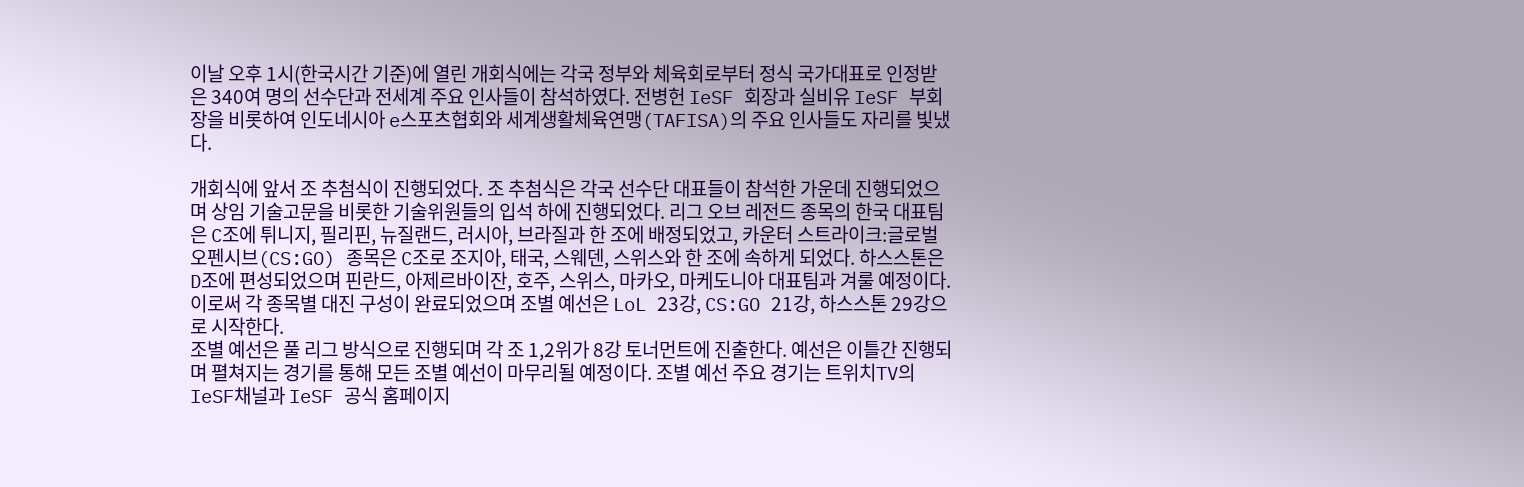이날 오후 1시(한국시간 기준)에 열린 개회식에는 각국 정부와 체육회로부터 정식 국가대표로 인정받은 340여 명의 선수단과 전세계 주요 인사들이 참석하였다. 전병헌 IeSF 회장과 실비유 IeSF 부회장을 비롯하여 인도네시아 e스포츠협회와 세계생활체육연맹(TAFISA)의 주요 인사들도 자리를 빛냈다.

개회식에 앞서 조 추첨식이 진행되었다. 조 추첨식은 각국 선수단 대표들이 참석한 가운데 진행되었으며 상임 기술고문을 비롯한 기술위원들의 입석 하에 진행되었다. 리그 오브 레전드 종목의 한국 대표팀은 C조에 튀니지, 필리핀, 뉴질랜드, 러시아, 브라질과 한 조에 배정되었고, 카운터 스트라이크:글로벌 오펜시브(CS:GO) 종목은 C조로 조지아, 태국, 스웨덴, 스위스와 한 조에 속하게 되었다. 하스스톤은 D조에 편성되었으며 핀란드, 아제르바이잔, 호주, 스위스, 마카오, 마케도니아 대표팀과 겨룰 예정이다. 이로써 각 종목별 대진 구성이 완료되었으며 조별 예선은 LoL 23강, CS:GO 21강, 하스스톤 29강으로 시작한다.
조별 예선은 풀 리그 방식으로 진행되며 각 조 1,2위가 8강 토너먼트에 진출한다. 예선은 이틀간 진행되며 펼쳐지는 경기를 통해 모든 조별 예선이 마무리될 예정이다. 조별 예선 주요 경기는 트위치TV의 IeSF채널과 IeSF 공식 홈페이지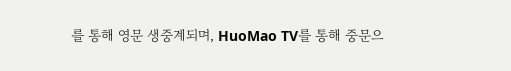를 통해 영문 생중계되며, HuoMao TV를 통해 중문으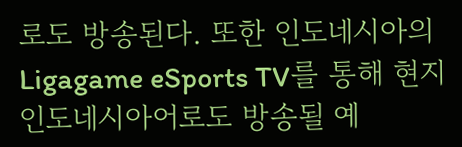로도 방송된다. 또한 인도네시아의 Ligagame eSports TV를 통해 현지 인도네시아어로도 방송될 예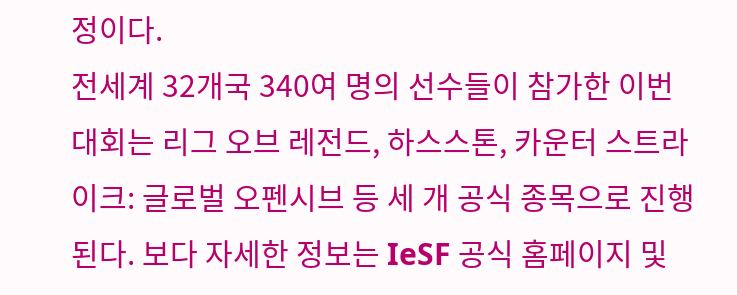정이다.
전세계 32개국 340여 명의 선수들이 참가한 이번 대회는 리그 오브 레전드, 하스스톤, 카운터 스트라이크: 글로벌 오펜시브 등 세 개 공식 종목으로 진행된다. 보다 자세한 정보는 IeSF 공식 홈페이지 및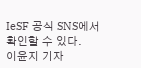IeSF 공식 SNS에서 확인할 수 있다.
이윤지 기자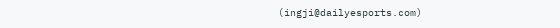(ingji@dailyesports.com)